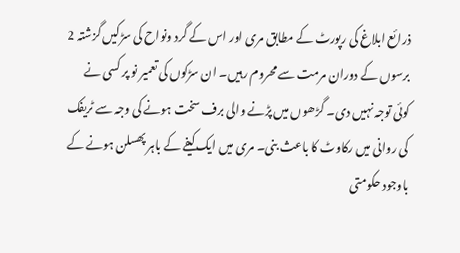ذرائع ابلاغ کی رپورٹ کے مطابق مری اور اس کے گرد ونواح کی سڑکیں گزشتہ 2 برسوں کے دوران مرمت سے محروم رہیں۔ ان سڑکوں کی تعمیر نو پر کسی نے کوئی توجہ نہیں دی۔ گڑھوں میں پڑنے والی برف سخت ہونے کی وجہ سے ٹریفک کی روانی میں رکاوٹ کا باعث بنی۔ مری میں ایک کیفے کے باہر پھسلن ہونے کے باوجود حکومتی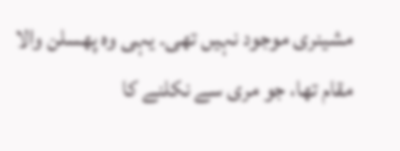مشینری موجود نہیں تھی۔ یہی وہ پھسلن والا مقام تھا، جو مری سے نکلنے کا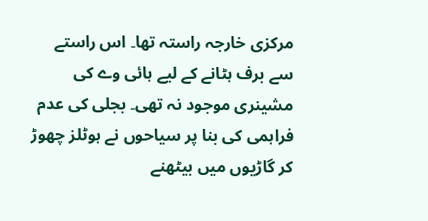مرکزی خارجہ راستہ تھا۔ اس راستے سے برف ہٹانے کے لیے ہائی وے کی مشینری موجود نہ تھی۔ بجلی کی عدم فراہمی کی بنا پر سیاحوں نے ہوٹلز چھوڑ کر گاڑیوں میں بیٹھنے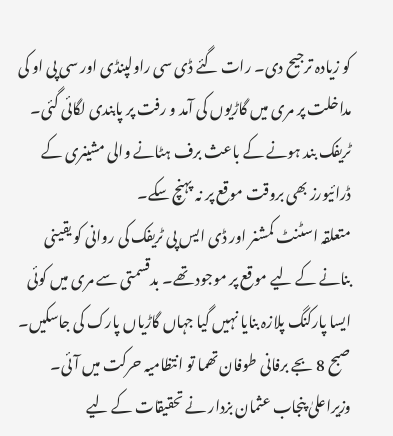کو زیادہ ترجیح دی۔ رات گئے ڈی سی راولپنڈی اور سی پی او کی مداخلت پر مری میں گاڑیوں کی آمد و رفت پر پابندی لگائی گئی۔ ٹریفک بند ہونے کے باعث برف ہٹانے والی مشینری کے ڈرائیورز بھی بروقت موقع پر نہ پہنچ سکے۔
متعلقہ اسٹنٹ کمشنر اور ڈی ایس پی ٹریفک کی روانی کو یقینی بنانے کے لیے موقع پر موجود تھے۔ بدقسمتی سے مری میں کوئی ایسا پارکنگ پلازہ بنایا نہیں گیا جہاں گاڑیاں پارک کی جاسکیں۔ صبح 8 بجے برفانی طوفان تھما تو انتظامیہ حرکت میں آئی۔ وزیراعلیٰ پنجاب عثمان بزدار نے تحقیقات کے لیے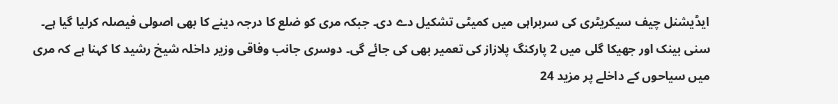ایڈیشنل چیف سیکریٹری کی سربراہی میں کمیٹی تشکیل دے دی۔ جبکہ مری کو ضلع کا درجہ دینے کا بھی اصولی فیصلہ کرلیا گیا ہے۔ سنی بینک اور جھیکا گلی میں 2 پارکنگ پلازاز کی تعمیر بھی کی جائے گی۔ دوسری جانب وفاقی وزیر داخلہ شیخ رشید کا کہنا ہے کہ مری میں سیاحوں کے داخلے پر مزید 24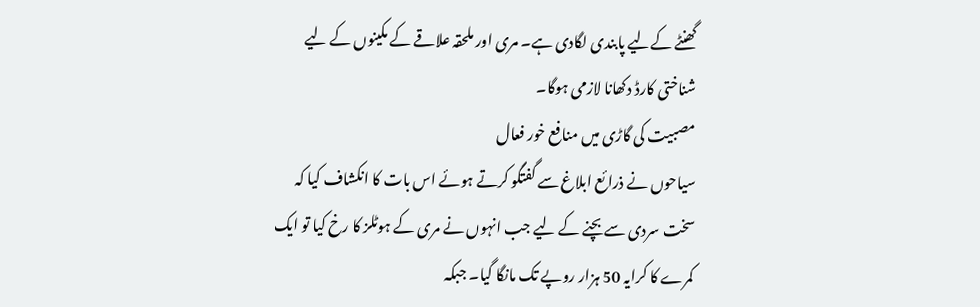گھنٹے کےلیے پابندی لگادی ہے۔ مری اور ملحقہ علاقے کے مکینوں کے لیے شناختی کارڈ دکھانا لازمی ہوگا۔
مصبیت کی گاڑی میں منافع خور فعال
سیاحوں نے ذرائع ابلاغ سے گفتگو کرتے ہوئے اس بات کا انکشاف کیا کہ سخت سردی سے بچنے کے لیے جب انہوں نے مری کے ہوٹلز کا رخ کیا تو ایک کمرے کا کرایہ 50 ہزار روپے تک مانگا گیا۔ جبکہ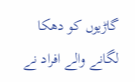گاڑیوں کو دھکا لگانے والے افراد نے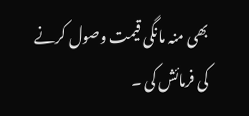بھی منہ مانگی قیمت وصول کرنے کی فرمائش کی ۔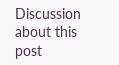Discussion about this post